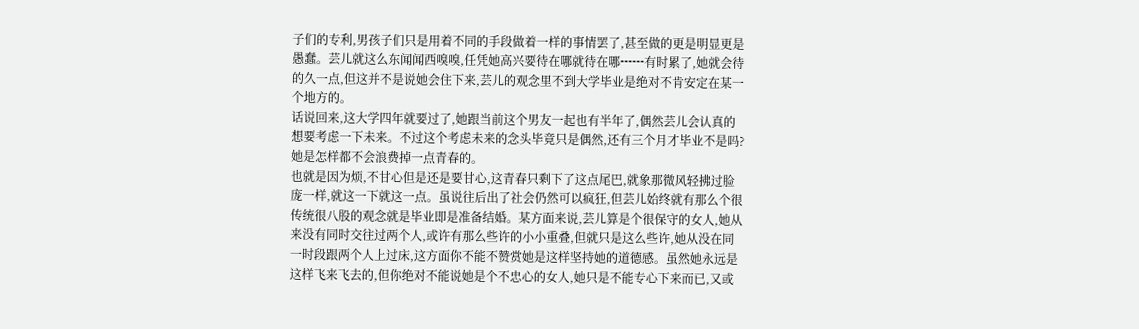子们的专利,男孩子们只是用着不同的手段做着一样的事情罢了,甚至做的更是明显更是愚蠢。芸儿就这么东闻闻西嗅嗅,任凭她高兴要待在哪就待在哪┅┅有时累了,她就会待的久一点,但这并不是说她会住下来,芸儿的观念里不到大学毕业是绝对不肯安定在某一个地方的。
话说回来,这大学四年就要过了,她跟当前这个男友一起也有半年了,偶然芸儿会认真的想要考虑一下未来。不过这个考虑未来的念头毕竟只是偶然,还有三个月才毕业不是吗?她是怎样都不会浪费掉一点青春的。
也就是因为烦,不甘心但是还是要甘心,这青春只剩下了这点尾巴,就象那微风轻拂过脸庞一样,就这一下就这一点。虽说往后出了社会仍然可以疯狂,但芸儿始终就有那么个很传统很八股的观念就是毕业即是准备结婚。某方面来说,芸儿算是个很保守的女人,她从来没有同时交往过两个人,或许有那么些许的小小重叠,但就只是这么些许,她从没在同一时段跟两个人上过床,这方面你不能不赞赏她是这样坚持她的道德感。虽然她永远是这样飞来飞去的,但你绝对不能说她是个不忠心的女人,她只是不能专心下来而已,又或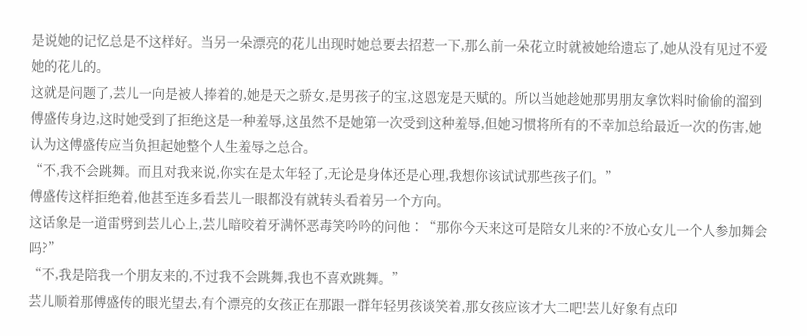是说她的记忆总是不这样好。当另一朵漂亮的花儿出现时她总要去招惹一下,那么前一朵花立时就被她给遗忘了,她从没有见过不爱她的花儿的。
这就是问题了,芸儿一向是被人捧着的,她是天之骄女,是男孩子的宝,这恩宠是天赋的。所以当她趁她那男朋友拿饮料时偷偷的溜到傅盛传身边,这时她受到了拒绝这是一种羞辱,这虽然不是她第一次受到这种羞辱,但她习惯将所有的不幸加总给最近一次的伤害,她认为这傅盛传应当负担起她整个人生羞辱之总合。
“不,我不会跳舞。而且对我来说,你实在是太年轻了,无论是身体还是心理,我想你该试试那些孩子们。”
傅盛传这样拒绝着,他甚至连多看芸儿一眼都没有就转头看着另一个方向。
这话象是一道雷劈到芸儿心上,芸儿暗咬着牙满怀恶毒笑吟吟的问他∶“那你今天来这可是陪女儿来的?不放心女儿一个人参加舞会吗?”
“不,我是陪我一个朋友来的,不过我不会跳舞,我也不喜欢跳舞。”
芸儿顺着那傅盛传的眼光望去,有个漂亮的女孩正在那跟一群年轻男孩谈笑着,那女孩应该才大二吧!芸儿好象有点印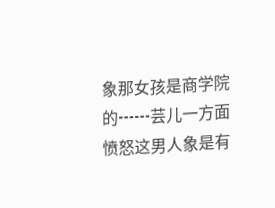象那女孩是商学院的┅┅芸儿一方面愤怒这男人象是有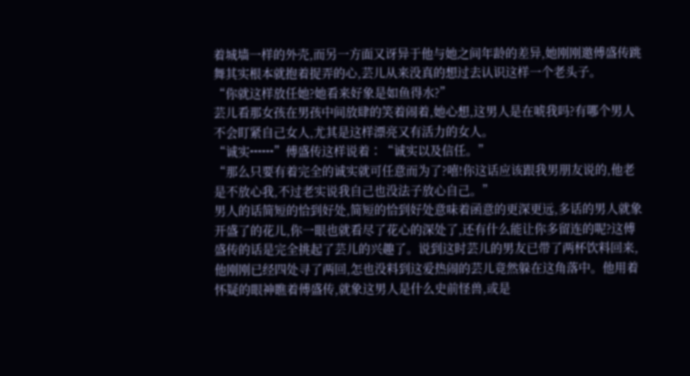着城墙一样的外壳,而另一方面又讶异于他与她之间年龄的差异,她刚刚邀傅盛传跳舞其实根本就抱着捉弄的心,芸儿从来没真的想过去认识这样一个老头子。
“你就这样放任她?她看来好象是如鱼得水?”
芸儿看那女孩在男孩中间放肆的笑着闹着,她心想,这男人是在唬我吗?有哪个男人不会盯紧自己女人,尤其是这样漂亮又有活力的女人。
“诚实┅┅”傅盛传这样说着∶“诚实以及信任。”
“那么只要有着完全的诚实就可任意而为了?嘻!你这话应该跟我男朋友说的,他老是不放心我,不过老实说我自己也没法子放心自己。”
男人的话简短的恰到好处,简短的恰到好处意味着函意的更深更远,多话的男人就象开盛了的花儿,你一眼也就看尽了花心的深处了,还有什么能让你多留连的呢?这傅盛传的话是完全挑起了芸儿的兴趣了。说到这时芸儿的男友已带了两杯饮料回来,他刚刚已经四处寻了两回,怎也没料到这爱热闹的芸儿竟然躲在这角落中。他用着怀疑的眼神瞧着傅盛传,就象这男人是什么史前怪兽,或是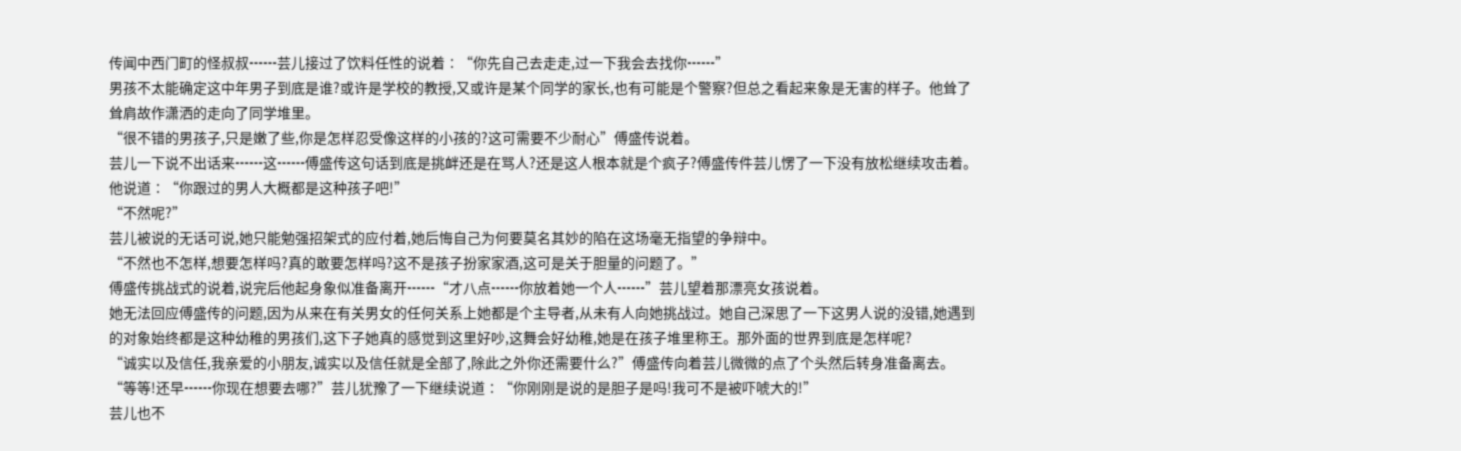传闻中西门町的怪叔叔┅┅芸儿接过了饮料任性的说着∶“你先自己去走走,过一下我会去找你┅┅”
男孩不太能确定这中年男子到底是谁?或许是学校的教授,又或许是某个同学的家长,也有可能是个警察?但总之看起来象是无害的样子。他耸了耸肩故作潇洒的走向了同学堆里。
“很不错的男孩子,只是嫩了些,你是怎样忍受像这样的小孩的?这可需要不少耐心”傅盛传说着。
芸儿一下说不出话来┅┅这┅┅傅盛传这句话到底是挑衅还是在骂人?还是这人根本就是个疯子?傅盛传件芸儿愣了一下没有放松继续攻击着。他说道∶“你跟过的男人大概都是这种孩子吧!”
“不然呢?”
芸儿被说的无话可说,她只能勉强招架式的应付着,她后悔自己为何要莫名其妙的陷在这场毫无指望的争辩中。
“不然也不怎样,想要怎样吗?真的敢要怎样吗?这不是孩子扮家家酒,这可是关于胆量的问题了。”
傅盛传挑战式的说着,说完后他起身象似准备离开┅┅“才八点┅┅你放着她一个人┅┅”芸儿望着那漂亮女孩说着。
她无法回应傅盛传的问题,因为从来在有关男女的任何关系上她都是个主导者,从未有人向她挑战过。她自己深思了一下这男人说的没错,她遇到的对象始终都是这种幼稚的男孩们,这下子她真的感觉到这里好吵,这舞会好幼稚,她是在孩子堆里称王。那外面的世界到底是怎样呢?
“诚实以及信任,我亲爱的小朋友,诚实以及信任就是全部了,除此之外你还需要什么?”傅盛传向着芸儿微微的点了个头然后转身准备离去。
“等等!还早┅┅你现在想要去哪?”芸儿犹豫了一下继续说道∶“你刚刚是说的是胆子是吗!我可不是被吓唬大的!”
芸儿也不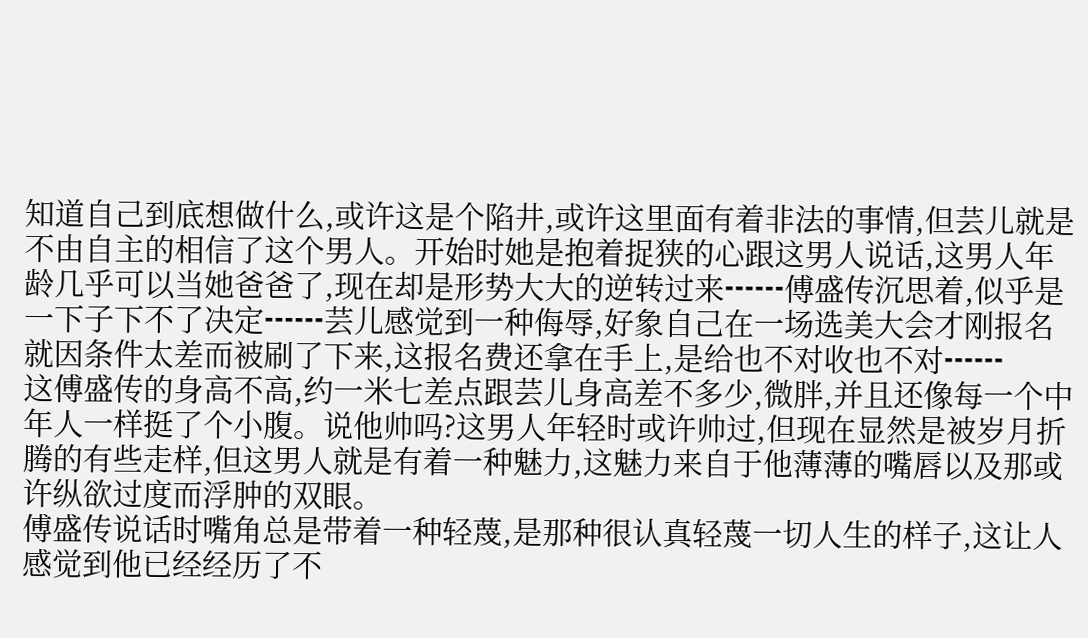知道自己到底想做什么,或许这是个陷井,或许这里面有着非法的事情,但芸儿就是不由自主的相信了这个男人。开始时她是抱着捉狭的心跟这男人说话,这男人年龄几乎可以当她爸爸了,现在却是形势大大的逆转过来┅┅傅盛传沉思着,似乎是一下子下不了决定┅┅芸儿感觉到一种侮辱,好象自己在一场选美大会才刚报名就因条件太差而被刷了下来,这报名费还拿在手上,是给也不对收也不对┅┅
这傅盛传的身高不高,约一米七差点跟芸儿身高差不多少,微胖,并且还像每一个中年人一样挺了个小腹。说他帅吗?这男人年轻时或许帅过,但现在显然是被岁月折腾的有些走样,但这男人就是有着一种魅力,这魅力来自于他薄薄的嘴唇以及那或许纵欲过度而浮肿的双眼。
傅盛传说话时嘴角总是带着一种轻蔑,是那种很认真轻蔑一切人生的样子,这让人感觉到他已经经历了不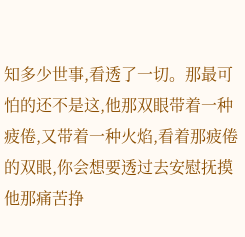知多少世事,看透了一切。那最可怕的还不是这,他那双眼带着一种疲倦,又带着一种火焰,看着那疲倦的双眼,你会想要透过去安慰抚摸他那痛苦挣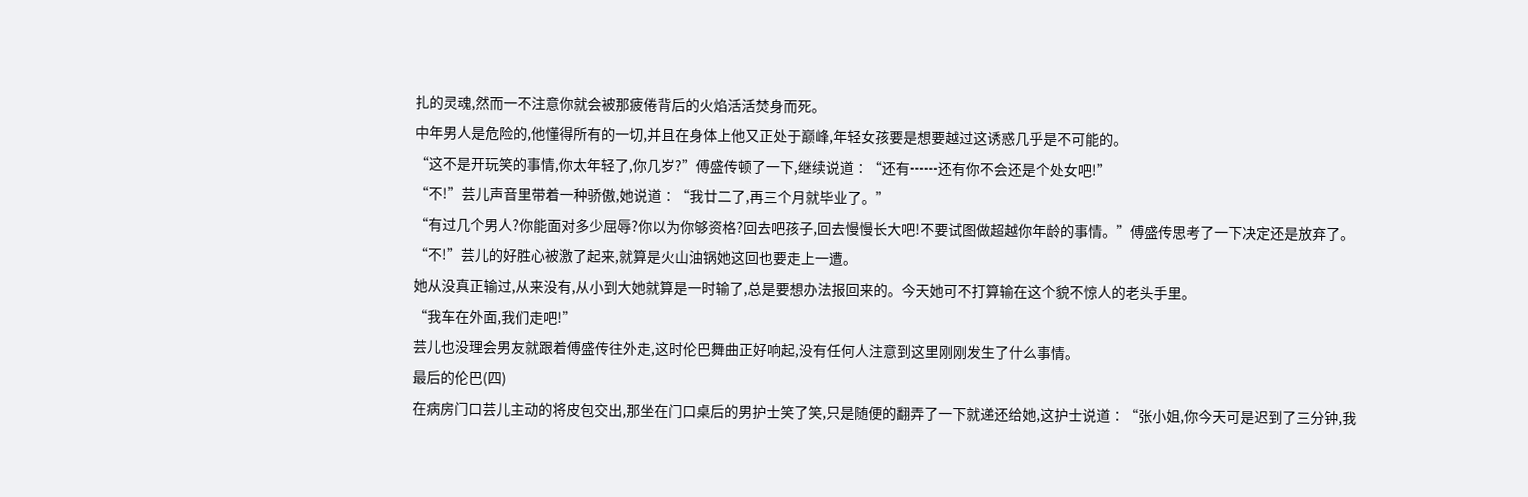扎的灵魂,然而一不注意你就会被那疲倦背后的火焰活活焚身而死。
中年男人是危险的,他懂得所有的一切,并且在身体上他又正处于巅峰,年轻女孩要是想要越过这诱惑几乎是不可能的。
“这不是开玩笑的事情,你太年轻了,你几岁?”傅盛传顿了一下,继续说道∶“还有┅┅还有你不会还是个处女吧!”
“不!”芸儿声音里带着一种骄傲,她说道∶“我廿二了,再三个月就毕业了。”
“有过几个男人?你能面对多少屈辱?你以为你够资格?回去吧孩子,回去慢慢长大吧!不要试图做超越你年龄的事情。”傅盛传思考了一下决定还是放弃了。
“不!”芸儿的好胜心被激了起来,就算是火山油锅她这回也要走上一遭。
她从没真正输过,从来没有,从小到大她就算是一时输了,总是要想办法报回来的。今天她可不打算输在这个貌不惊人的老头手里。
“我车在外面,我们走吧!”
芸儿也没理会男友就跟着傅盛传往外走,这时伦巴舞曲正好响起,没有任何人注意到这里刚刚发生了什么事情。
最后的伦巴(四)
在病房门口芸儿主动的将皮包交出,那坐在门口桌后的男护士笑了笑,只是随便的翻弄了一下就递还给她,这护士说道∶“张小姐,你今天可是迟到了三分钟,我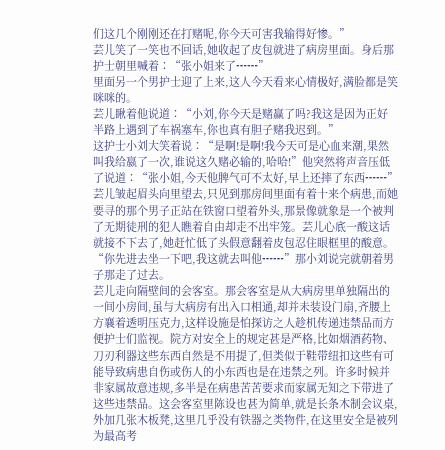们这几个刚刚还在打赌呢,你今天可害我输得好惨。”
芸儿笑了一笑也不回话,她收起了皮包就进了病房里面。身后那护士朝里喊着∶“张小姐来了┅┅”
里面另一个男护士迎了上来,这人今天看来心情极好,满脸都是笑咪咪的。
芸儿瞅着他说道∶“小刘,你今天是赌赢了吗?我这是因为正好半路上遇到了车祸塞车,你也真有胆子赌我迟到。”
这护士小刘大笑着说∶“是啊!是啊!我今天可是心血来潮,果然叫我给嬴了一次,谁说这久赌必输的,哈哈!”他突然将声音压低了说道∶“张小姐,今天他脾气可不太好,早上还摔了东西┅┅”
芸儿皱起眉头向里望去,只见到那房间里面有着十来个病患,而她要寻的那个男子正站在铁窗口望着外头,那景像就象是一个被判了无期徒刑的犯人瞧着自由却走不出牢笼。芸儿心底一酸这话就接不下去了,她赶忙低了头假意翻着皮包忍住眼框里的酸意。
“你先进去坐一下吧,我这就去叫他┅┅”那小刘说完就朝着男子那走了过去。
芸儿走向隔壁间的会客室。那会客室是从大病房里单独隔出的一间小房间,虽与大病房有出入口相通,却并未装设门扇,齐腰上方襄着透明压克力,这样设施是怕探访之人趁机传递违禁品而方便护士们监视。院方对安全上的规定甚是严格,比如烟酒药物、刀刃利器这些东西自然是不用提了,但类似于鞋带纽扣这些有可能导致病患自伤或伤人的小东西也是在违禁之列。许多时候并非家属故意违规,多半是在病患苦苦要求而家属无知之下带进了这些违禁品。这会客室里陈设也甚为简单,就是长条木制会议桌,外加几张木板凳,这里几乎没有铁器之类物件,在这里安全是被列为最高考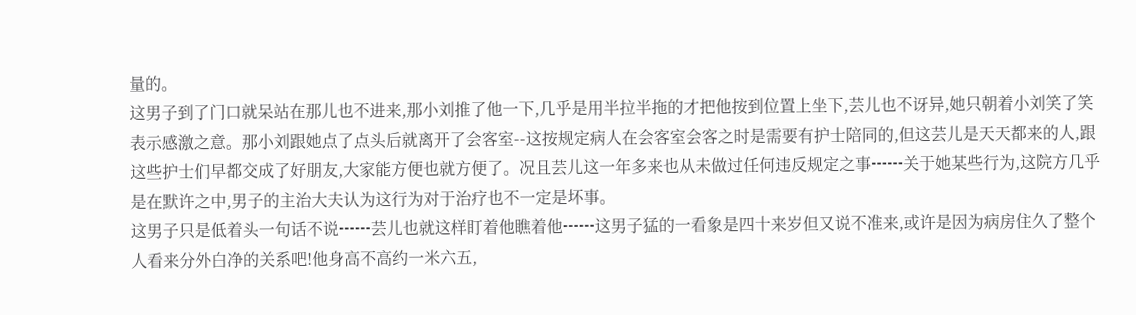量的。
这男子到了门口就呆站在那儿也不进来,那小刘推了他一下,几乎是用半拉半拖的才把他按到位置上坐下,芸儿也不讶异,她只朝着小刘笑了笑表示感激之意。那小刘跟她点了点头后就离开了会客室--这按规定病人在会客室会客之时是需要有护士陪同的,但这芸儿是天天都来的人,跟这些护士们早都交成了好朋友,大家能方便也就方便了。况且芸儿这一年多来也从未做过任何违反规定之事┅┅关于她某些行为,这院方几乎是在默许之中,男子的主治大夫认为这行为对于治疗也不一定是坏事。
这男子只是低着头一句话不说┅┅芸儿也就这样盯着他瞧着他┅┅这男子猛的一看象是四十来岁但又说不准来,或许是因为病房住久了整个人看来分外白净的关系吧!他身高不高约一米六五,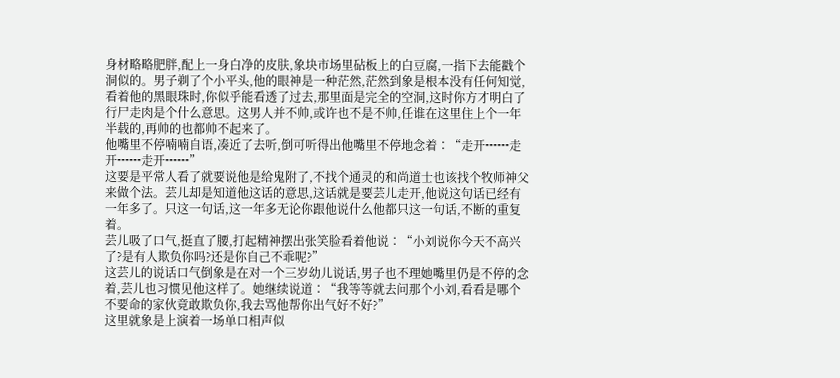身材略略肥胖,配上一身白净的皮肤,象块市场里砧板上的白豆腐,一指下去能戳个洞似的。男子剃了个小平头,他的眼神是一种茫然,茫然到象是根本没有任何知觉,看着他的黑眼珠时,你似乎能看透了过去,那里面是完全的空洞,这时你方才明白了行尸走肉是个什么意思。这男人并不帅,或许也不是不帅,任谁在这里住上个一年半载的,再帅的也都帅不起来了。
他嘴里不停喃喃自语,凑近了去听,倒可听得出他嘴里不停地念着∶“走开┅┅走开┅┅走开┅┅”
这要是平常人看了就要说他是给鬼附了,不找个通灵的和尚道士也该找个牧师神父来做个法。芸儿却是知道他这话的意思,这话就是要芸儿走开,他说这句话已经有一年多了。只这一句话,这一年多无论你跟他说什么他都只这一句话,不断的重复着。
芸儿吸了口气,挺直了腰,打起精神摆出张笑脸看着他说∶“小刘说你今天不高兴了?是有人欺负你吗?还是你自己不乖呢?”
这芸儿的说话口气倒象是在对一个三岁幼儿说话,男子也不理她嘴里仍是不停的念着,芸儿也习惯见他这样了。她继续说道∶“我等等就去问那个小刘,看看是哪个不要命的家伙竟敢欺负你,我去骂他帮你出气好不好?”
这里就象是上演着一场单口相声似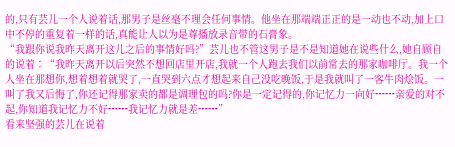的,只有芸儿一个人说着话,那男子是丝毫不理会任何事情。他坐在那端端正正的是一动也不动,加上口中不停的重复着一样的话,真能让人以为是尊播放录音带的石膏象。
“我跟你说我昨天离开这儿之后的事情好吗?”芸儿也不管这男子是不是知道她在说些什么,她自顾自的说着∶“我昨天离开以后突然不想回店里开店,我就一个人跑去我们以前常去的那家咖啡厅。我一个人坐在那想你,想着想着就哭了,一直哭到六点才想起来自己没吃晚饭,于是我就叫了一客牛肉烩饭。一叫了我又后悔了,你还记得那家卖的都是调理包的吗?你是一定记得的,你记忆力一向好┅┅亲爱的对不起,你知道我记忆力不好┅┅我记忆力就是差┅┅”
看来坚强的芸儿在说着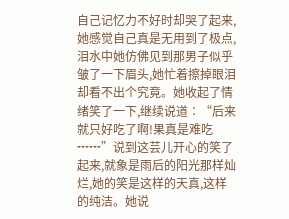自己记忆力不好时却哭了起来,她感觉自己真是无用到了极点,泪水中她仿佛见到那男子似乎皱了一下眉头,她忙着擦掉眼泪却看不出个究竟。她收起了情绪笑了一下,继续说道∶“后来就只好吃了啊!果真是难吃┅┅”说到这芸儿开心的笑了起来,就象是雨后的阳光那样灿烂,她的笑是这样的天真,这样的纯洁。她说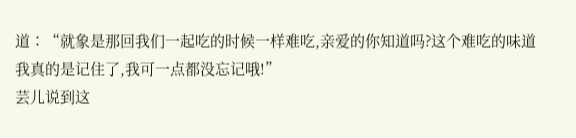道∶“就象是那回我们一起吃的时候一样难吃,亲爱的你知道吗?这个难吃的味道我真的是记住了,我可一点都没忘记哦!”
芸儿说到这